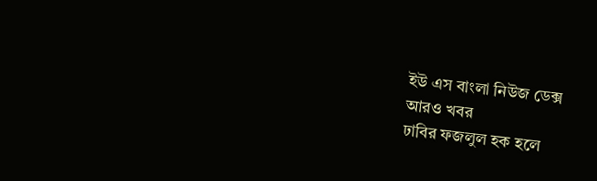ইউ এস বাংলা নিউজ ডেক্স
আরও খবর
ঢাবির ফজলুল হক হলে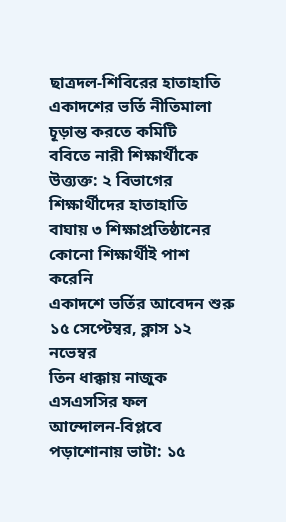ছাত্রদল-শিবিরের হাতাহাতি
একাদশের ভর্তি নীতিমালা চূড়ান্ত করতে কমিটি
ববিতে নারী শিক্ষার্থীকে উত্ত্যক্ত: ২ বিভাগের শিক্ষার্থীদের হাতাহাতি
বাঘায় ৩ শিক্ষাপ্রতিষ্ঠানের কোনো শিক্ষার্থীই পাশ করেনি
একাদশে ভর্তির আবেদন শুরু ১৫ সেপ্টেম্বর, ক্লাস ১২ নভেম্বর
তিন ধাক্কায় নাজুক এসএসসির ফল
আন্দোলন-বিপ্লবে পড়াশোনায় ভাটা: ১৫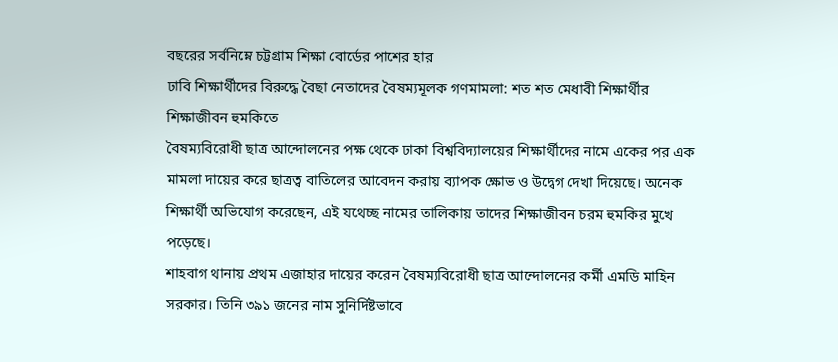বছরের সর্বনিম্নে চট্টগ্রাম শিক্ষা বোর্ডের পাশের হার
ঢাবি শিক্ষার্থীদের বিরুদ্ধে বৈছা নেতাদের বৈষম্যমূলক গণমামলা: শত শত মেধাবী শিক্ষার্থীর শিক্ষাজীবন হুমকিতে
বৈষম্যবিরোধী ছাত্র আন্দোলনের পক্ষ থেকে ঢাকা বিশ্ববিদ্যালয়ের শিক্ষার্থীদের নামে একের পর এক মামলা দায়ের করে ছাত্রত্ব বাতিলের আবেদন করায় ব্যাপক ক্ষোভ ও উদ্বেগ দেখা দিয়েছে। অনেক শিক্ষার্থী অভিযোগ করেছেন, এই যথেচ্ছ নামের তালিকায় তাদের শিক্ষাজীবন চরম হুমকির মুখে পড়েছে।
শাহবাগ থানায় প্রথম এজাহার দায়ের করেন বৈষম্যবিরোধী ছাত্র আন্দোলনের কর্মী এমডি মাহিন সরকার। তিনি ৩৯১ জনের নাম সুনির্দিষ্টভাবে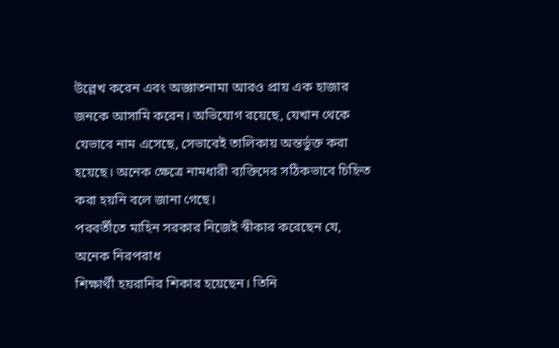উল্লেখ করেন এবং অজ্ঞাতনামা আরও প্রায় এক হাজার জনকে আসামি করেন। অভিযোগ রয়েছে, যেখান থেকে যেভাবে নাম এসেছে, সেভাবেই তালিকায় অন্তর্ভুক্ত করা হয়েছে। অনেক ক্ষেত্রে নামধারী ব্যক্তিদের সঠিকভাবে চিহ্নিত করা হয়নি বলে জানা গেছে।
পরবর্তীতে মাহিন সরকার নিজেই স্বীকার করেছেন যে, অনেক নিরপরাধ
শিক্ষার্থী হয়রানির শিকার হয়েছেন। তিনি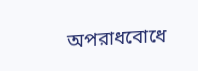অপরাধবোধে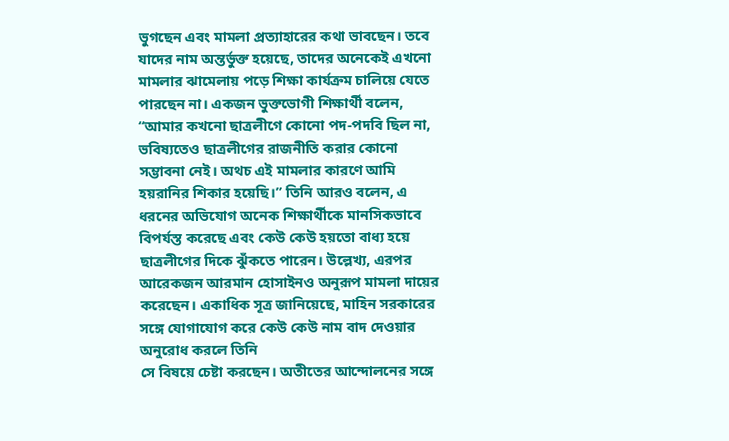ভুগছেন এবং মামলা প্রত্যাহারের কথা ভাবছেন। তবে যাদের নাম অন্তর্ভুক্ত হয়েছে, তাদের অনেকেই এখনো মামলার ঝামেলায় পড়ে শিক্ষা কার্যক্রম চালিয়ে যেতে পারছেন না। একজন ভুক্তভোগী শিক্ষার্থী বলেন, “আমার কখনো ছাত্রলীগে কোনো পদ-পদবি ছিল না, ভবিষ্যতেও ছাত্রলীগের রাজনীতি করার কোনো সম্ভাবনা নেই। অথচ এই মামলার কারণে আমি হয়রানির শিকার হয়েছি।” তিনি আরও বলেন, এ ধরনের অভিযোগ অনেক শিক্ষার্থীকে মানসিকভাবে বিপর্যস্ত করেছে এবং কেউ কেউ হয়তো বাধ্য হয়ে ছাত্রলীগের দিকে ঝুঁকতে পারেন। উল্লেখ্য, এরপর আরেকজন আরমান হোসাইনও অনুরূপ মামলা দায়ের করেছেন। একাধিক সূত্র জানিয়েছে, মাহিন সরকারের সঙ্গে যোগাযোগ করে কেউ কেউ নাম বাদ দেওয়ার অনুরোধ করলে তিনি
সে বিষয়ে চেষ্টা করছেন। অতীতের আন্দোলনের সঙ্গে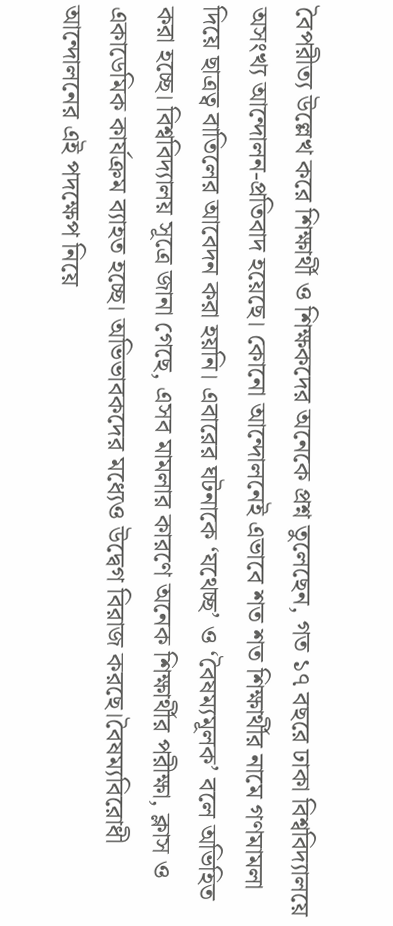বৈপরীত্য উল্লেখ করে শিক্ষার্থী ও শিক্ষকদের অনেকে প্রশ্ন তুলেছেন, গত ১৭ বছরে ঢাকা বিশ্ববিদ্যালয়ে অসংখ্য আন্দোলন-প্রতিবাদ হয়েছে। কোনো আন্দোলনেই এভাবে শত শত শিক্ষার্থীর নামে গণমামলা দিয়ে ছাত্রত্ব বাতিলের আবেদন করা হয়নি। এবারের ঘটনাকে ‘যথেচ্ছ’ ও ‘বৈষম্যমূলক’ বলে অভিহিত করা হচ্ছে। বিশ্ববিদ্যালয় সূত্রে জানা গেছে, এসব মামলার কারণে অনেক শিক্ষার্থীর পরীক্ষা, ক্লাস ও একাডেমিক কার্যক্রম ব্যাহত হচ্ছে। অভিভাবকদের মধ্যেও উদ্বেগ বিরাজ করছে।বৈষম্যবিরোধী আন্দোলনের এই পদক্ষেপ নিয়ে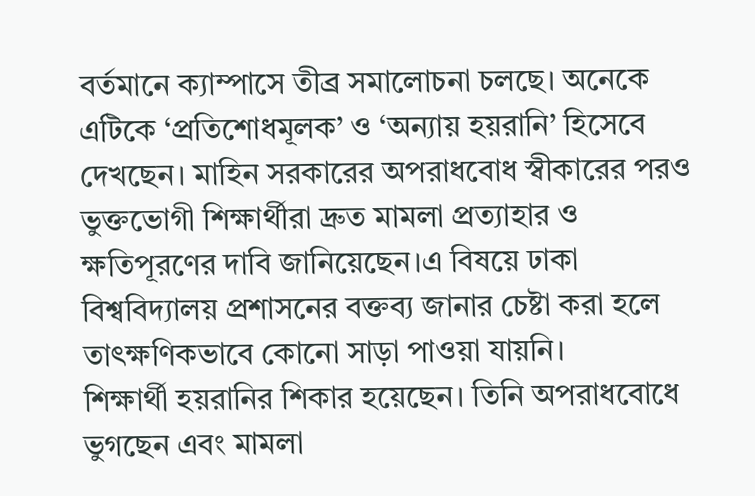বর্তমানে ক্যাম্পাসে তীব্র সমালোচনা চলছে। অনেকে এটিকে ‘প্রতিশোধমূলক’ ও ‘অন্যায় হয়রানি’ হিসেবে দেখছেন। মাহিন সরকারের অপরাধবোধ স্বীকারের পরও ভুক্তভোগী শিক্ষার্থীরা দ্রুত মামলা প্রত্যাহার ও ক্ষতিপূরণের দাবি জানিয়েছেন।এ বিষয়ে ঢাকা
বিশ্ববিদ্যালয় প্রশাসনের বক্তব্য জানার চেষ্টা করা হলে তাৎক্ষণিকভাবে কোনো সাড়া পাওয়া যায়নি।
শিক্ষার্থী হয়রানির শিকার হয়েছেন। তিনি অপরাধবোধে ভুগছেন এবং মামলা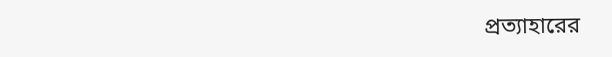প্রত্যাহারের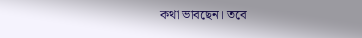কথা ভাবছেন। তবে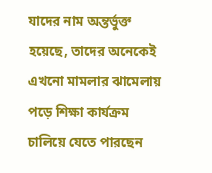যাদের নাম অন্তর্ভুক্ত হয়েছে, তাদের অনেকেই এখনো মামলার ঝামেলায় পড়ে শিক্ষা কার্যক্রম চালিয়ে যেতে পারছেন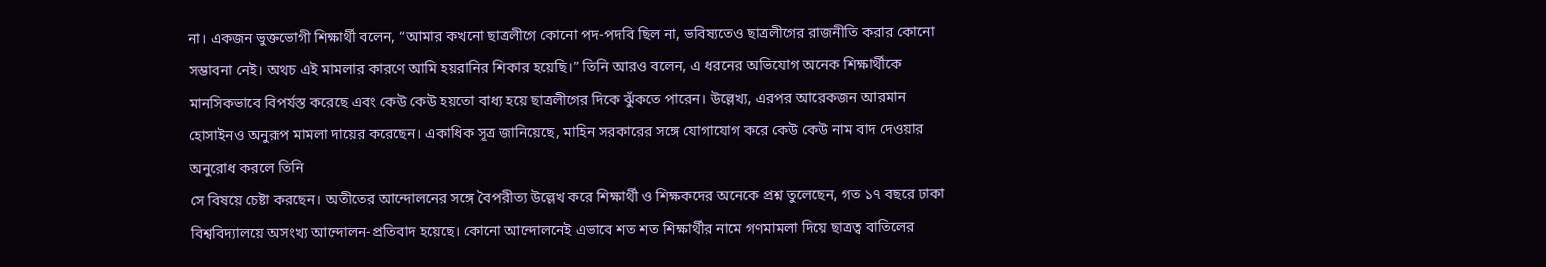না। একজন ভুক্তভোগী শিক্ষার্থী বলেন, “আমার কখনো ছাত্রলীগে কোনো পদ-পদবি ছিল না, ভবিষ্যতেও ছাত্রলীগের রাজনীতি করার কোনো সম্ভাবনা নেই। অথচ এই মামলার কারণে আমি হয়রানির শিকার হয়েছি।” তিনি আরও বলেন, এ ধরনের অভিযোগ অনেক শিক্ষার্থীকে মানসিকভাবে বিপর্যস্ত করেছে এবং কেউ কেউ হয়তো বাধ্য হয়ে ছাত্রলীগের দিকে ঝুঁকতে পারেন। উল্লেখ্য, এরপর আরেকজন আরমান হোসাইনও অনুরূপ মামলা দায়ের করেছেন। একাধিক সূত্র জানিয়েছে, মাহিন সরকারের সঙ্গে যোগাযোগ করে কেউ কেউ নাম বাদ দেওয়ার অনুরোধ করলে তিনি
সে বিষয়ে চেষ্টা করছেন। অতীতের আন্দোলনের সঙ্গে বৈপরীত্য উল্লেখ করে শিক্ষার্থী ও শিক্ষকদের অনেকে প্রশ্ন তুলেছেন, গত ১৭ বছরে ঢাকা বিশ্ববিদ্যালয়ে অসংখ্য আন্দোলন-প্রতিবাদ হয়েছে। কোনো আন্দোলনেই এভাবে শত শত শিক্ষার্থীর নামে গণমামলা দিয়ে ছাত্রত্ব বাতিলের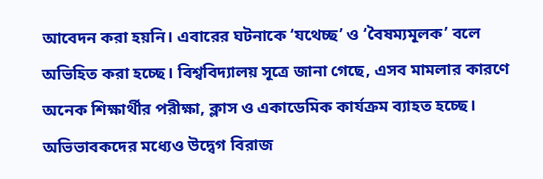আবেদন করা হয়নি। এবারের ঘটনাকে ‘যথেচ্ছ’ ও ‘বৈষম্যমূলক’ বলে অভিহিত করা হচ্ছে। বিশ্ববিদ্যালয় সূত্রে জানা গেছে, এসব মামলার কারণে অনেক শিক্ষার্থীর পরীক্ষা, ক্লাস ও একাডেমিক কার্যক্রম ব্যাহত হচ্ছে। অভিভাবকদের মধ্যেও উদ্বেগ বিরাজ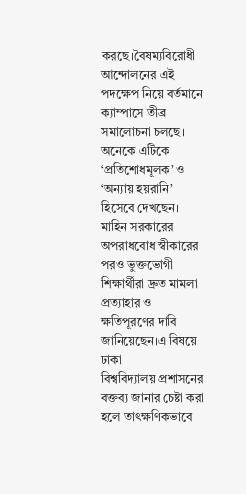করছে।বৈষম্যবিরোধী আন্দোলনের এই পদক্ষেপ নিয়ে বর্তমানে ক্যাম্পাসে তীব্র সমালোচনা চলছে। অনেকে এটিকে ‘প্রতিশোধমূলক’ ও ‘অন্যায় হয়রানি’ হিসেবে দেখছেন। মাহিন সরকারের অপরাধবোধ স্বীকারের পরও ভুক্তভোগী শিক্ষার্থীরা দ্রুত মামলা প্রত্যাহার ও ক্ষতিপূরণের দাবি জানিয়েছেন।এ বিষয়ে ঢাকা
বিশ্ববিদ্যালয় প্রশাসনের বক্তব্য জানার চেষ্টা করা হলে তাৎক্ষণিকভাবে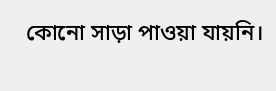কোনো সাড়া পাওয়া যায়নি।